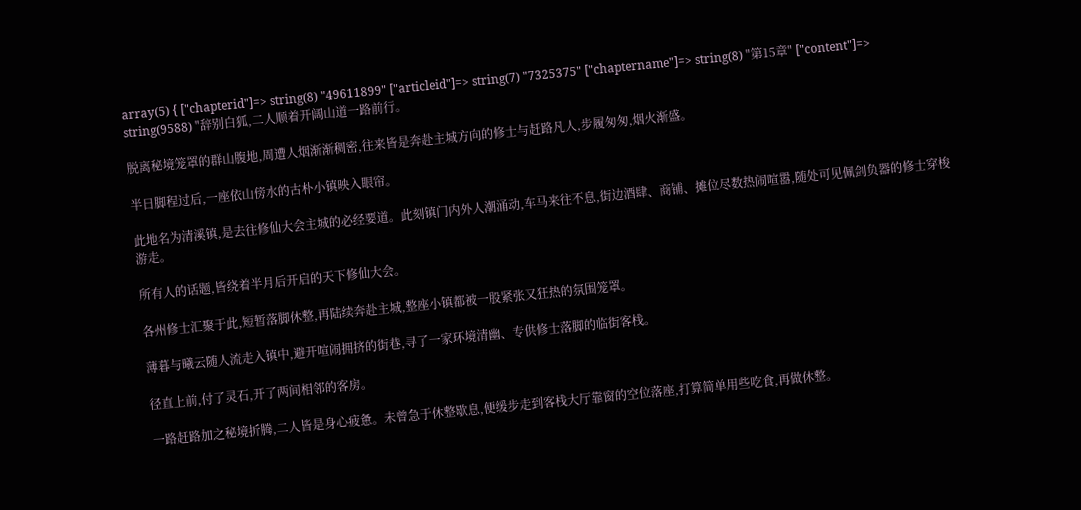array(5) { ["chapterid"]=> string(8) "49611899" ["articleid"]=> string(7) "7325375" ["chaptername"]=> string(8) "第15章" ["content"]=> string(9588) "辞别白狐,二人顺着开阔山道一路前行。

脱离秘境笼罩的群山腹地,周遭人烟渐渐稠密,往来皆是奔赴主城方向的修士与赶路凡人,步履匆匆,烟火渐盛。

半日脚程过后,一座依山傍水的古朴小镇映入眼帘。

此地名为清溪镇,是去往修仙大会主城的必经要道。此刻镇门内外人潮涌动,车马来往不息,街边酒肆、商铺、摊位尽数热闹喧嚣,随处可见佩剑负器的修士穿梭游走。

所有人的话题,皆绕着半月后开启的天下修仙大会。

各州修士汇聚于此,短暂落脚休整,再陆续奔赴主城,整座小镇都被一股紧张又狂热的氛围笼罩。

薄暮与曦云随人流走入镇中,避开喧闹拥挤的街巷,寻了一家环境清幽、专供修士落脚的临街客栈。

径直上前,付了灵石,开了两间相邻的客房。

一路赶路加之秘境折腾,二人皆是身心疲惫。未曾急于休整歇息,便缓步走到客栈大厅靠窗的空位落座,打算简单用些吃食,再做休整。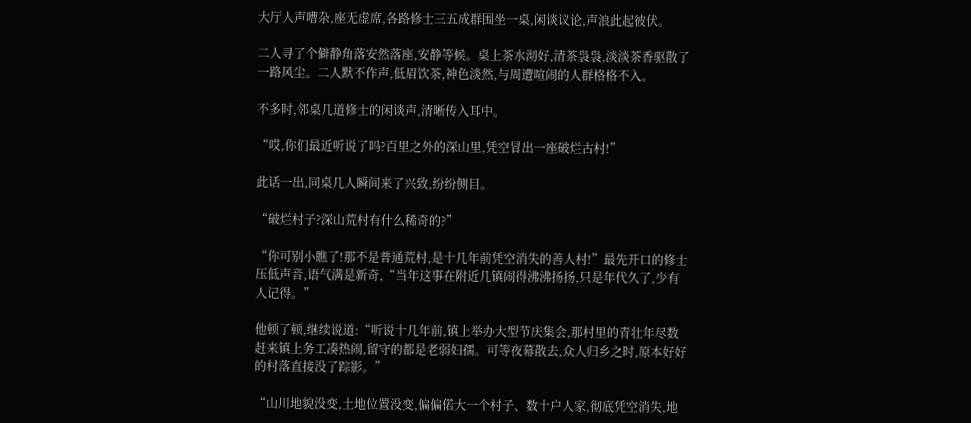大厅人声嘈杂,座无虚席,各路修士三五成群围坐一桌,闲谈议论,声浪此起彼伏。

二人寻了个僻静角落安然落座,安静等候。桌上茶水沏好,清茶袅袅,淡淡茶香驱散了一路风尘。二人默不作声,低眉饮茶,神色淡然,与周遭喧闹的人群格格不入。

不多时,邻桌几道修士的闲谈声,清晰传入耳中。

“哎,你们最近听说了吗?百里之外的深山里,凭空冒出一座破烂古村!”

此话一出,同桌几人瞬间来了兴致,纷纷侧目。

“破烂村子?深山荒村有什么稀奇的?”

“你可别小瞧了!那不是普通荒村,是十几年前凭空消失的善人村!”最先开口的修士压低声音,语气满是新奇,“当年这事在附近几镇闹得沸沸扬扬,只是年代久了,少有人记得。”

他顿了顿,继续说道:“听说十几年前,镇上举办大型节庆集会,那村里的青壮年尽数赶来镇上务工凑热闹,留守的都是老弱妇孺。可等夜幕散去,众人归乡之时,原本好好的村落直接没了踪影。”

“山川地貌没变,土地位置没变,偏偏偌大一个村子、数十户人家,彻底凭空消失,地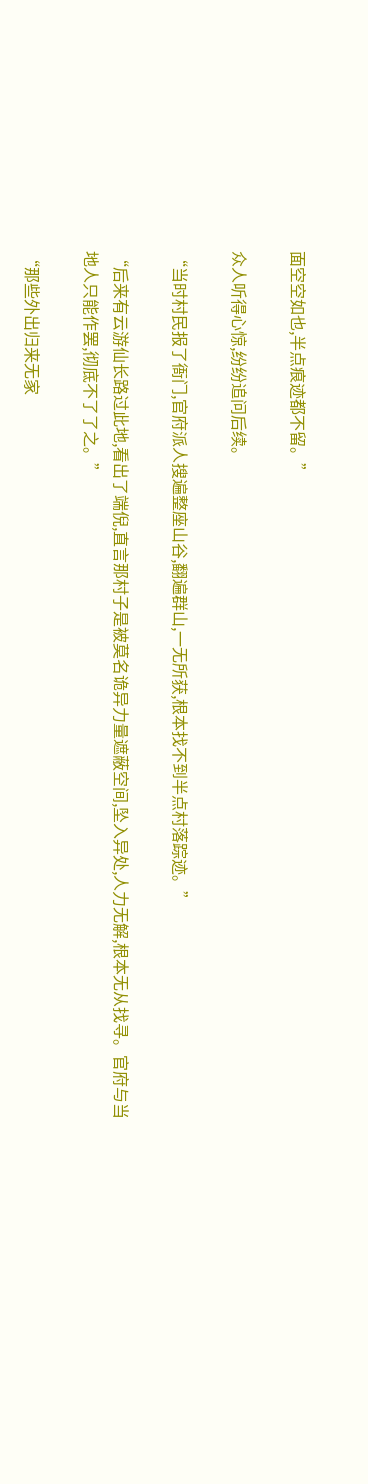面空空如也,半点痕迹都不留。”

众人听得心惊,纷纷追问后续。

“当时村民报了衙门,官府派人搜遍整座山谷,翻遍群山,一无所获,根本找不到半点村落踪迹。”

“后来有云游仙长路过此地,看出了端倪,直言那村子是被莫名诡异力量遮蔽空间,坠入异处,人力无解,根本无从找寻。官府与当地人只能作罢,彻底不了了之。”

“那些外出归来无家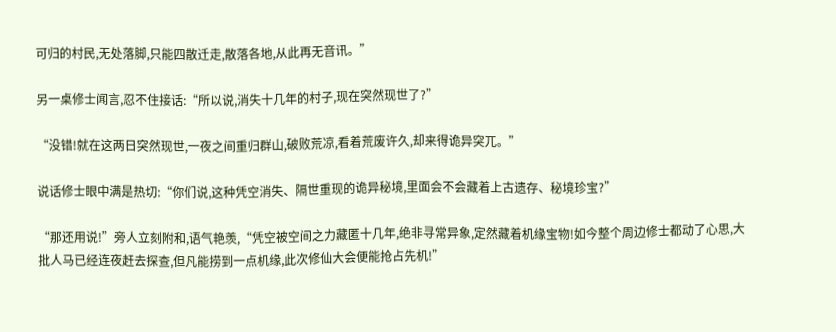可归的村民,无处落脚,只能四散迁走,散落各地,从此再无音讯。”

另一桌修士闻言,忍不住接话:“所以说,消失十几年的村子,现在突然现世了?”

“没错!就在这两日突然现世,一夜之间重归群山,破败荒凉,看着荒废许久,却来得诡异突兀。”

说话修士眼中满是热切:“你们说,这种凭空消失、隔世重现的诡异秘境,里面会不会藏着上古遗存、秘境珍宝?”

“那还用说!”旁人立刻附和,语气艳羡,“凭空被空间之力藏匿十几年,绝非寻常异象,定然藏着机缘宝物!如今整个周边修士都动了心思,大批人马已经连夜赶去探查,但凡能捞到一点机缘,此次修仙大会便能抢占先机!”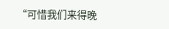“可惜我们来得晚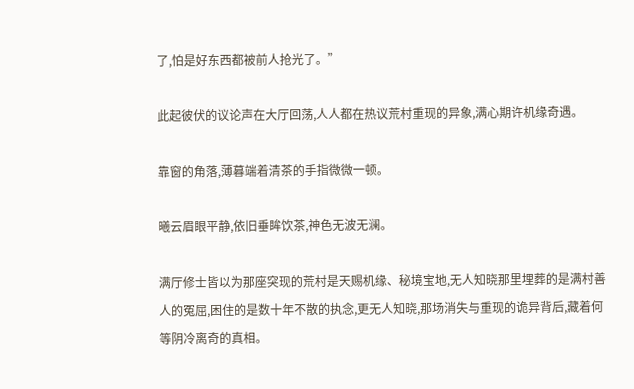了,怕是好东西都被前人抢光了。”

此起彼伏的议论声在大厅回荡,人人都在热议荒村重现的异象,满心期许机缘奇遇。

靠窗的角落,薄暮端着清茶的手指微微一顿。

曦云眉眼平静,依旧垂眸饮茶,神色无波无澜。

满厅修士皆以为那座突现的荒村是天赐机缘、秘境宝地,无人知晓那里埋葬的是满村善人的冤屈,困住的是数十年不散的执念,更无人知晓,那场消失与重现的诡异背后,藏着何等阴冷离奇的真相。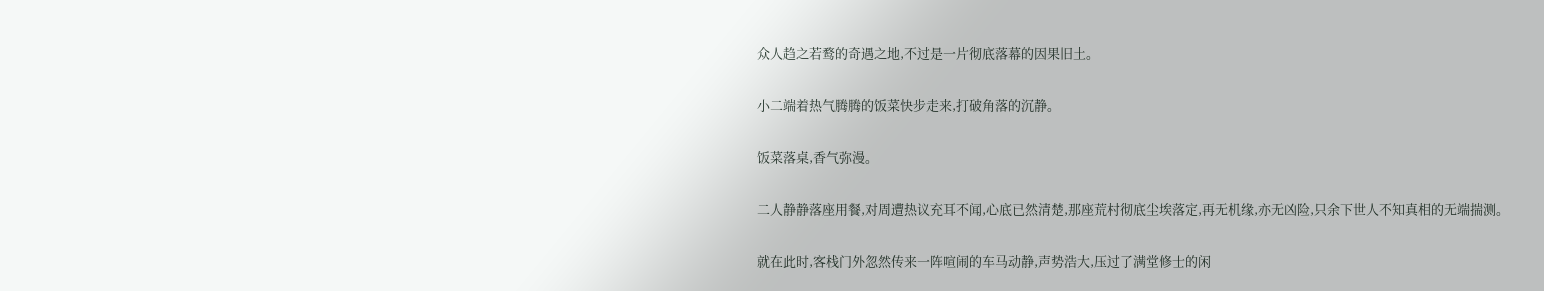众人趋之若鹜的奇遇之地,不过是一片彻底落幕的因果旧土。

小二端着热气腾腾的饭菜快步走来,打破角落的沉静。

饭菜落桌,香气弥漫。

二人静静落座用餐,对周遭热议充耳不闻,心底已然清楚,那座荒村彻底尘埃落定,再无机缘,亦无凶险,只余下世人不知真相的无端揣测。

就在此时,客栈门外忽然传来一阵喧闹的车马动静,声势浩大,压过了满堂修士的闲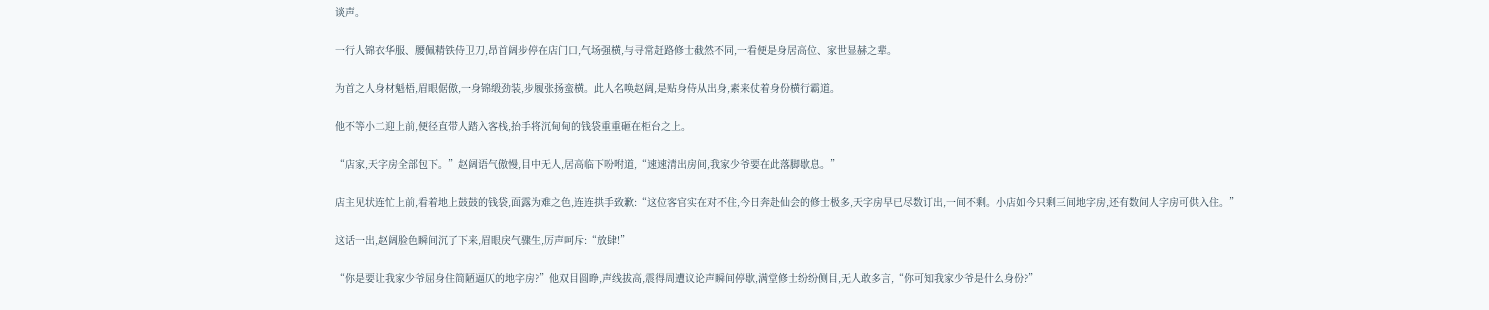谈声。

一行人锦衣华服、腰佩精铁侍卫刀,昂首阔步停在店门口,气场强横,与寻常赶路修士截然不同,一看便是身居高位、家世显赫之辈。

为首之人身材魁梧,眉眼倨傲,一身锦缎劲装,步履张扬蛮横。此人名唤赵阔,是贴身侍从出身,素来仗着身份横行霸道。

他不等小二迎上前,便径直带人踏入客栈,抬手将沉甸甸的钱袋重重砸在柜台之上。

“店家,天字房全部包下。”赵阔语气傲慢,目中无人,居高临下吩咐道,“速速清出房间,我家少爷要在此落脚歇息。”

店主见状连忙上前,看着地上鼓鼓的钱袋,面露为难之色,连连拱手致歉:“这位客官实在对不住,今日奔赴仙会的修士极多,天字房早已尽数订出,一间不剩。小店如今只剩三间地字房,还有数间人字房可供入住。”

这话一出,赵阔脸色瞬间沉了下来,眉眼戾气骤生,厉声呵斥:“放肆!”

“你是要让我家少爷屈身住简陋逼仄的地字房?”他双目圆睁,声线拔高,震得周遭议论声瞬间停歇,满堂修士纷纷侧目,无人敢多言,“你可知我家少爷是什么身份?”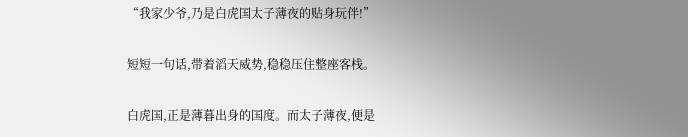“我家少爷,乃是白虎国太子薄夜的贴身玩伴!”

短短一句话,带着滔天威势,稳稳压住整座客栈。

白虎国,正是薄暮出身的国度。而太子薄夜,便是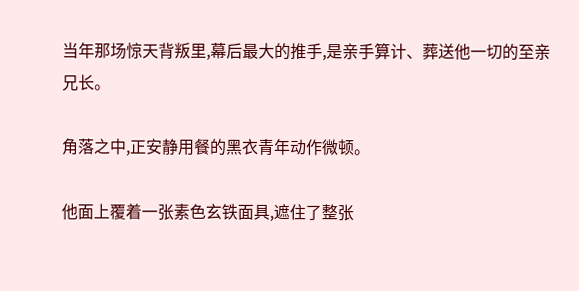当年那场惊天背叛里,幕后最大的推手,是亲手算计、葬送他一切的至亲兄长。

角落之中,正安静用餐的黑衣青年动作微顿。

他面上覆着一张素色玄铁面具,遮住了整张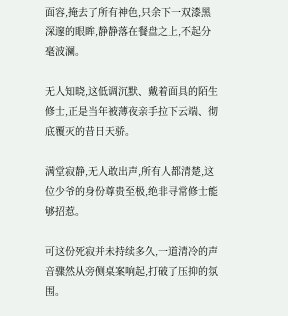面容,掩去了所有神色,只余下一双漆黑深邃的眼眸,静静落在餐盘之上,不起分毫波澜。

无人知晓,这低调沉默、戴着面具的陌生修士,正是当年被薄夜亲手拉下云端、彻底覆灭的昔日天骄。

满堂寂静,无人敢出声,所有人都清楚,这位少爷的身份尊贵至极,绝非寻常修士能够招惹。

可这份死寂并未持续多久,一道清冷的声音骤然从旁侧桌案响起,打破了压抑的氛围。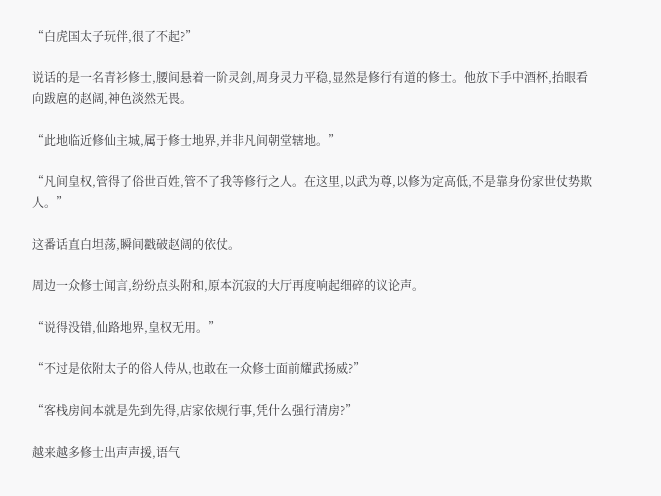“白虎国太子玩伴,很了不起?”

说话的是一名青衫修士,腰间悬着一阶灵剑,周身灵力平稳,显然是修行有道的修士。他放下手中酒杯,抬眼看向跋扈的赵阔,神色淡然无畏。

“此地临近修仙主城,属于修士地界,并非凡间朝堂辖地。”

“凡间皇权,管得了俗世百姓,管不了我等修行之人。在这里,以武为尊,以修为定高低,不是靠身份家世仗势欺人。”

这番话直白坦荡,瞬间戳破赵阔的依仗。

周边一众修士闻言,纷纷点头附和,原本沉寂的大厅再度响起细碎的议论声。

“说得没错,仙路地界,皇权无用。”

“不过是依附太子的俗人侍从,也敢在一众修士面前耀武扬威?”

“客栈房间本就是先到先得,店家依规行事,凭什么强行清房?”

越来越多修士出声声援,语气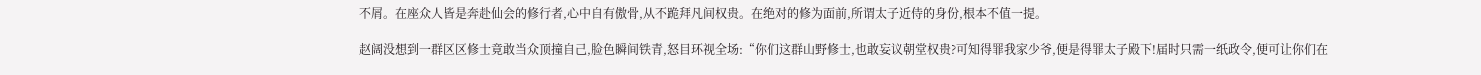不屑。在座众人皆是奔赴仙会的修行者,心中自有傲骨,从不跪拜凡间权贵。在绝对的修为面前,所谓太子近侍的身份,根本不值一提。

赵阔没想到一群区区修士竟敢当众顶撞自己,脸色瞬间铁青,怒目环视全场:“你们这群山野修士,也敢妄议朝堂权贵?可知得罪我家少爷,便是得罪太子殿下!届时只需一纸政令,便可让你们在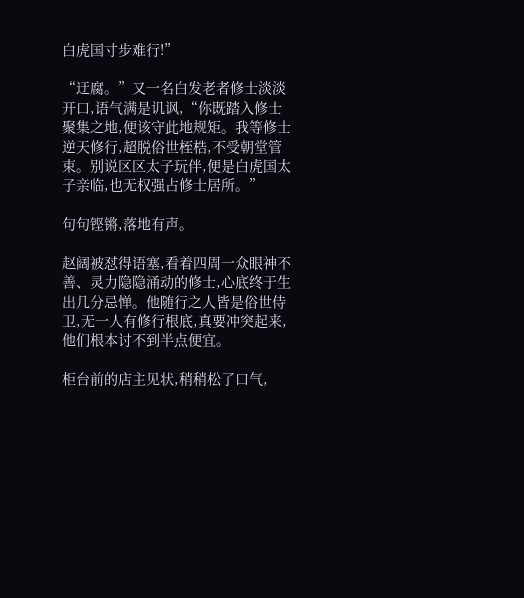白虎国寸步难行!”

“迂腐。”又一名白发老者修士淡淡开口,语气满是讥讽,“你既踏入修士聚集之地,便该守此地规矩。我等修士逆天修行,超脱俗世桎梏,不受朝堂管束。别说区区太子玩伴,便是白虎国太子亲临,也无权强占修士居所。”

句句铿锵,落地有声。

赵阔被怼得语塞,看着四周一众眼神不善、灵力隐隐涌动的修士,心底终于生出几分忌惮。他随行之人皆是俗世侍卫,无一人有修行根底,真要冲突起来,他们根本讨不到半点便宜。

柜台前的店主见状,稍稍松了口气,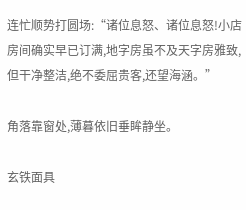连忙顺势打圆场:“诸位息怒、诸位息怒!小店房间确实早已订满,地字房虽不及天字房雅致,但干净整洁,绝不委屈贵客,还望海涵。”

角落靠窗处,薄暮依旧垂眸静坐。

玄铁面具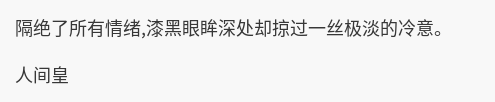隔绝了所有情绪,漆黑眼眸深处却掠过一丝极淡的冷意。

人间皇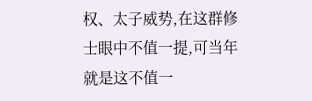权、太子威势,在这群修士眼中不值一提,可当年就是这不值一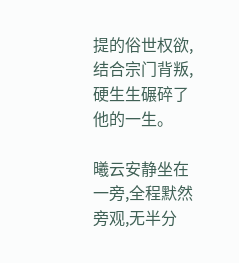提的俗世权欲,结合宗门背叛,硬生生碾碎了他的一生。

曦云安静坐在一旁,全程默然旁观,无半分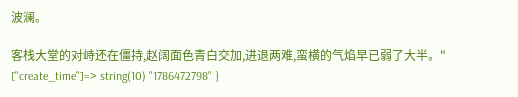波澜。

客栈大堂的对峙还在僵持,赵阔面色青白交加,进退两难,蛮横的气焰早已弱了大半。" ["create_time"]=> string(10) "1786472798" }